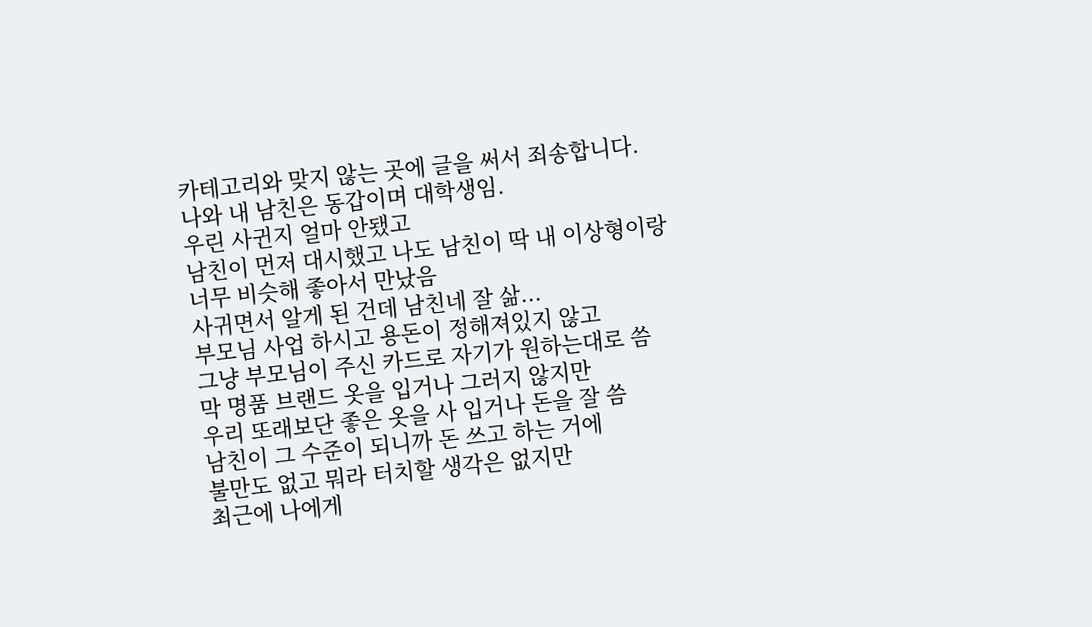카테고리와 맞지 않는 곳에 글을 써서 죄송합니다.
나와 내 남친은 동갑이며 대학생임.
우린 사귄지 얼마 안됐고
남친이 먼저 대시했고 나도 남친이 딱 내 이상형이랑
너무 비슷해 좋아서 만났음
사귀면서 알게 된 건데 남친네 잘 삶...
부모님 사업 하시고 용돈이 정해져있지 않고
그냥 부모님이 주신 카드로 자기가 원하는대로 씀
막 명품 브랜드 옷을 입거나 그러지 않지만
우리 또래보단 좋은 옷을 사 입거나 돈을 잘 씀
남친이 그 수준이 되니까 돈 쓰고 하는 거에
불만도 없고 뭐라 터치할 생각은 없지만
최근에 나에게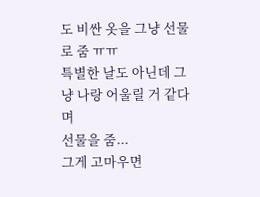도 비싼 옷을 그냥 선물로 줌 ㅠㅠ
특별한 날도 아닌데 그냥 나랑 어울릴 거 같다며
선물을 줌...
그게 고마우면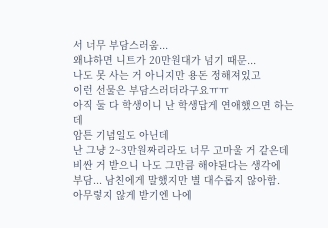서 너무 부담스러움...
왜냐하면 니트가 20만원대가 넘기 때문...
나도 못 사는 거 아니지만 용돈 정해져있고
이런 선물은 부담스러더라구요ㅠㅠ
아직 둘 다 학생이니 난 학생답게 연애했으면 하는데
암튼 기념일도 아닌데
난 그냥 2~3만원짜리라도 너무 고마울 거 같은데
비싼 거 받으니 나도 그만큼 해야된다는 생각에
부담... 남친에게 말했지만 별 대수롭지 않아함.
아무렇지 않게 받기엔 나에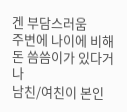겐 부담스러움
주변에 나이에 비해 돈 씀씀이가 있다거나
남친/여친이 본인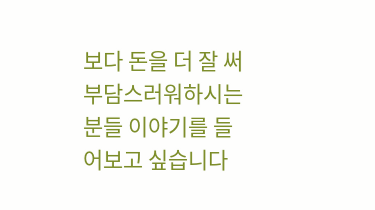보다 돈을 더 잘 써
부담스러워하시는 분들 이야기를 들어보고 싶습니다